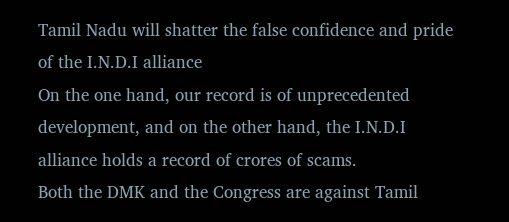Tamil Nadu will shatter the false confidence and pride of the I.N.D.I alliance
On the one hand, our record is of unprecedented development, and on the other hand, the I.N.D.I alliance holds a record of crores of scams.
Both the DMK and the Congress are against Tamil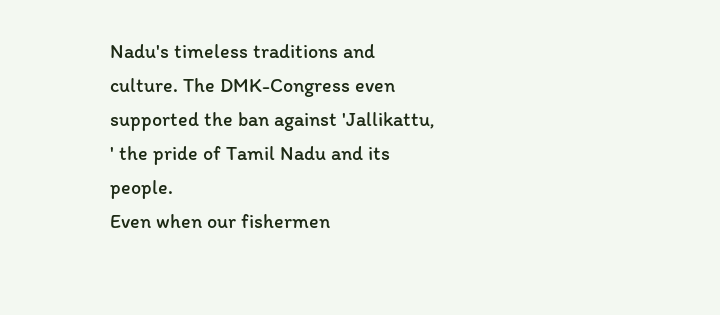Nadu's timeless traditions and culture. The DMK-Congress even supported the ban against 'Jallikattu, ' the pride of Tamil Nadu and its people.
Even when our fishermen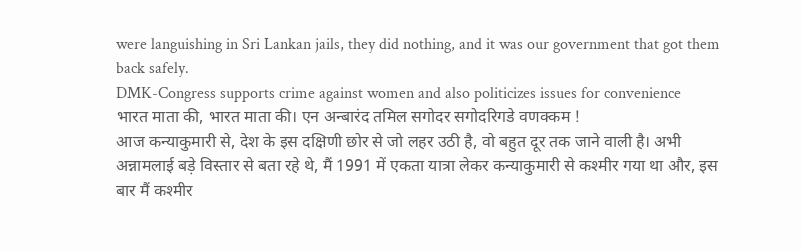were languishing in Sri Lankan jails, they did nothing, and it was our government that got them back safely.
DMK-Congress supports crime against women and also politicizes issues for convenience
भारत माता की, भारत माता की। एन अन्बारंद तमिल सगोदर सगोदरिगडे वणक्कम !
आज कन्याकुमारी से, देश के इस दक्षिणी छोर से जो लहर उठी है, वो बहुत दूर तक जाने वाली है। अभी अन्नामलाई बड़े विस्तार से बता रहे थे, मैं 1991 में एकता यात्रा लेकर कन्याकुमारी से कश्मीर गया था और, इस बार मैं कश्मीर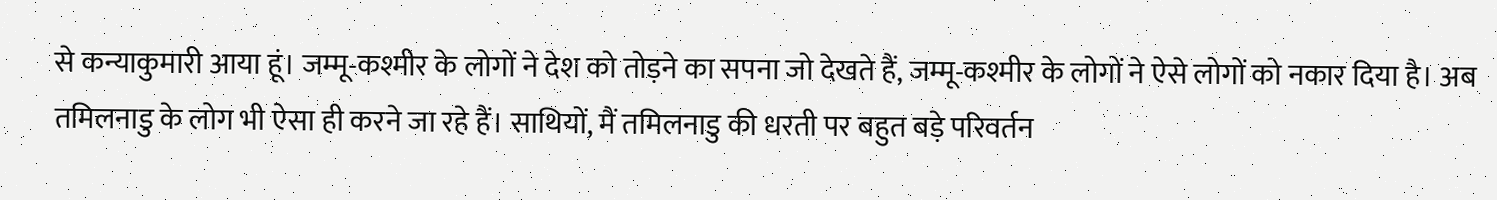से कन्याकुमारी आया हूं। जम्मू-कश्मीर के लोगों ने देश को तोड़ने का सपना जो देखते हैं, जम्मू-कश्मीर के लोगों ने ऐसे लोगों को नकार दिया है। अब तमिलनाडु के लोग भी ऐसा ही करने जा रहे हैं। साथियों, मैं तमिलनाडु की धरती पर बहुत बड़े परिवर्तन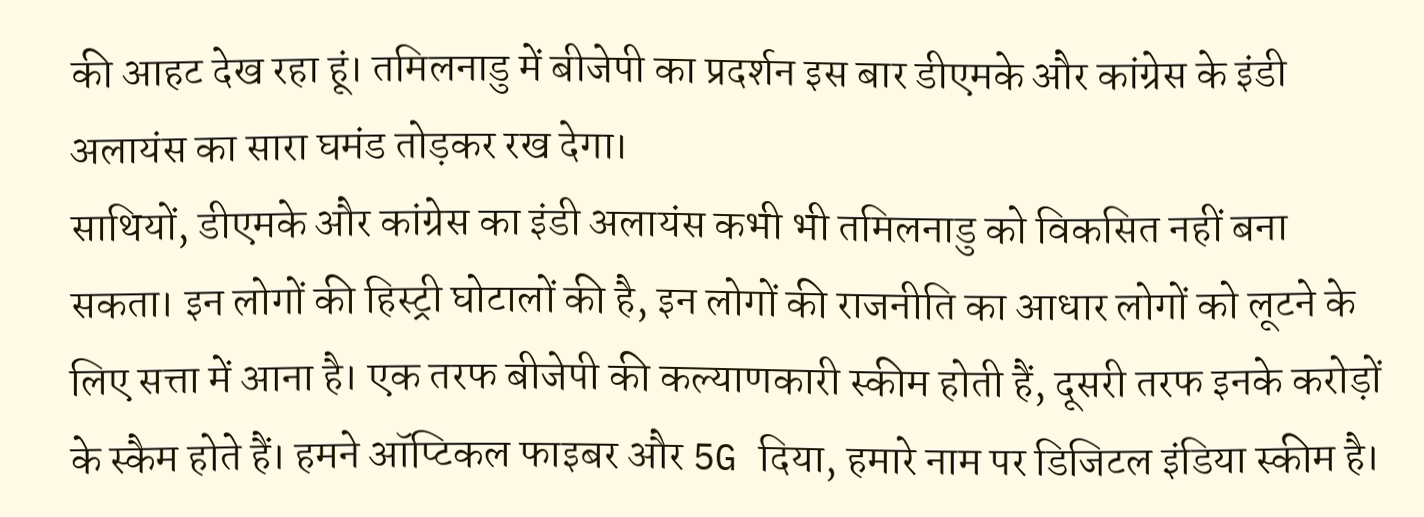की आहट देख रहा हूं। तमिलनाडु में बीजेपी का प्रदर्शन इस बार डीएमके और कांग्रेस के इंडी अलायंस का सारा घमंड तोड़कर रख देगा।
साथियों, डीएमके और कांग्रेस का इंडी अलायंस कभी भी तमिलनाडु को विकसित नहीं बना सकता। इन लोगों की हिस्ट्री घोटालों की है, इन लोगों की राजनीति का आधार लोगों को लूटने के लिए सत्ता में आना है। एक तरफ बीजेपी की कल्याणकारी स्कीम होती हैं, दूसरी तरफ इनके करोड़ों के स्कैम होते हैं। हमने ऑप्टिकल फाइबर और 5G दिया, हमारे नाम पर डिजिटल इंडिया स्कीम है।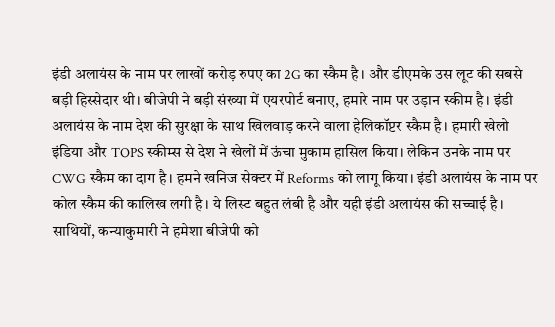इंडी अलायंस के नाम पर लाखों करोड़ रुपए का 2G का स्कैम है। और डीएमके उस लूट की सबसे बड़ी हिस्सेदार थी। बीजेपी ने बड़ी संख्या में एयरपोर्ट बनाए, हमारे नाम पर उड़ान स्कीम है। इंडी अलायंस के नाम देश की सुरक्षा के साथ खिलवाड़ करने वाला हेलिकॉप्टर स्कैम है। हमारी खेलो इंडिया और TOPS स्कीम्स से देश ने खेलों में ऊंचा मुकाम हासिल किया। लेकिन उनके नाम पर CWG स्कैम का दाग है। हमने खनिज सेक्टर में Reforms को लागू किया। इंडी अलायंस के नाम पर कोल स्कैम की कालिख लगी है। ये लिस्ट बहुत लंबी है और यही इंडी अलायंस की सच्चाई है।
साथियों, कन्याकुमारी ने हमेशा बीजेपी को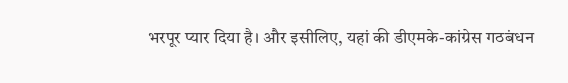भरपूर प्यार दिया है। और इसीलिए, यहां की डीएमके-कांग्रेस गठबंधन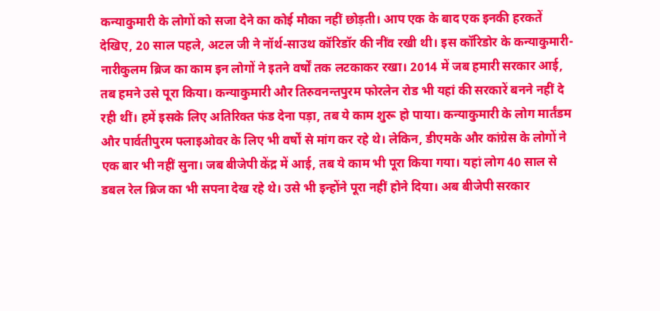कन्याकुमारी के लोगों को सजा देने का कोई मौका नहीं छोड़ती। आप एक के बाद एक इनकी हरकतें देखिए, 20 साल पहले, अटल जी ने नॉर्थ-साउथ कॉरिडॉर की नींव रखी थी। इस कॉरिडोर के कन्याकुमारी-नारीकुलम ब्रिज का काम इन लोगों ने इतने वर्षों तक लटकाकर रखा। 2014 में जब हमारी सरकार आई, तब हमने उसे पूरा किया। कन्याकुमारी और तिरुवनन्तपुरम फोरलेन रोड भी यहां की सरकारें बनने नहीं दे रही थीं। हमें इसके लिए अतिरिक्त फंड देना पड़ा, तब ये काम शुरू हो पाया। कन्याकुमारी के लोग मार्तंडम और पार्वतीपुरम फ्लाइओवर के लिए भी वर्षों से मांग कर रहे थे। लेकिन, डीएमके और कांग्रेस के लोगों ने एक बार भी नहीं सुना। जब बीजेपी केंद्र में आई, तब ये काम भी पूरा किया गया। यहां लोग 40 साल से डबल रेल ब्रिज का भी सपना देख रहे थे। उसे भी इन्होंने पूरा नहीं होने दिया। अब बीजेपी सरकार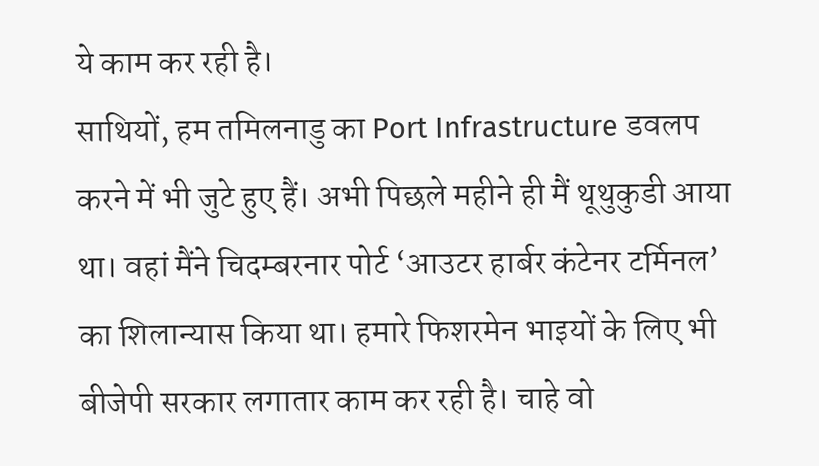ये काम कर रही है।
साथियों, हम तमिलनाडु का Port Infrastructure डवलप करने में भी जुटे हुए हैं। अभी पिछले महीने ही मैं थूथुकुडी आया था। वहां मैंने चिदम्बरनार पोर्ट ‘आउटर हार्बर कंटेनर टर्मिनल’ का शिलान्यास किया था। हमारे फिशरमेन भाइयों के लिए भी बीजेपी सरकार लगातार काम कर रही है। चाहे वो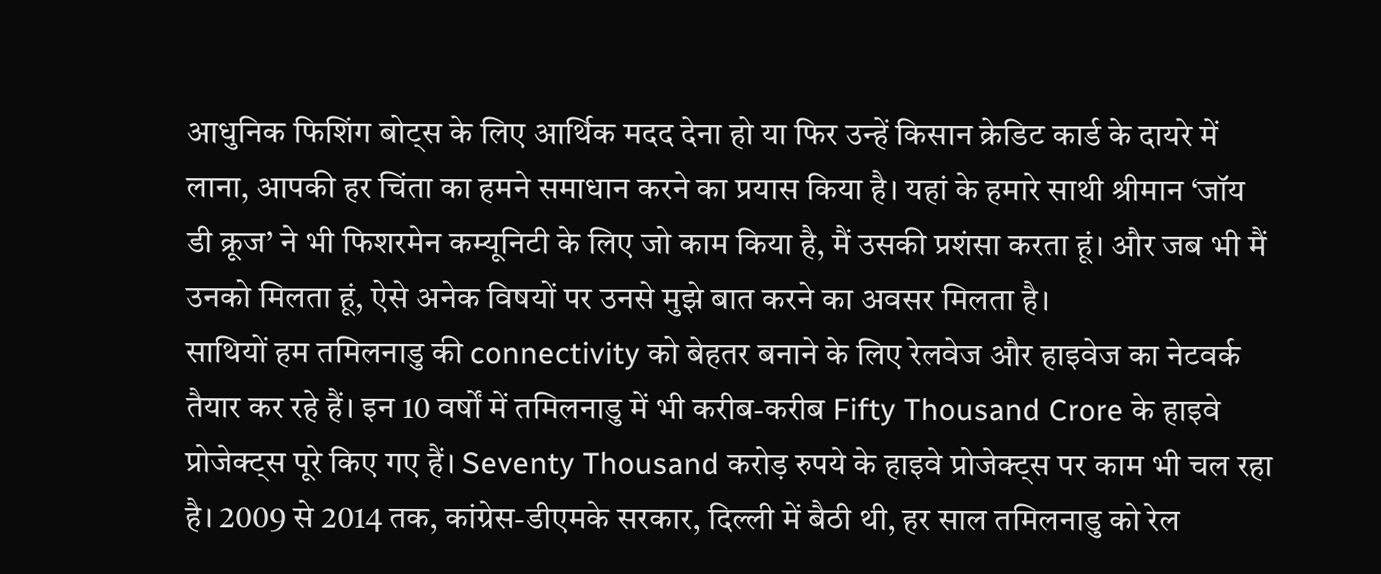आधुनिक फिशिंग बोट्स के लिए आर्थिक मदद देना हो या फिर उन्हें किसान क्रेडिट कार्ड के दायरे में लाना, आपकी हर चिंता का हमने समाधान करने का प्रयास किया है। यहां के हमारे साथी श्रीमान ‘जॉय डी क्रूज’ ने भी फिशरमेन कम्यूनिटी के लिए जो काम किया है, मैं उसकी प्रशंसा करता हूं। और जब भी मैं उनको मिलता हूं, ऐसे अनेक विषयों पर उनसे मुझे बात करने का अवसर मिलता है।
साथियों हम तमिलनाडु की connectivity को बेहतर बनाने के लिए रेलवेज और हाइवेज का नेटवर्क तैयार कर रहे हैं। इन 10 वर्षों में तमिलनाडु में भी करीब-करीब Fifty Thousand Crore के हाइवे प्रोजेक्ट्स पूरे किए गए हैं। Seventy Thousand करोड़ रुपये के हाइवे प्रोजेक्ट्स पर काम भी चल रहा है। 2009 से 2014 तक, कांग्रेस-डीएमके सरकार, दिल्ली में बैठी थी, हर साल तमिलनाडु को रेल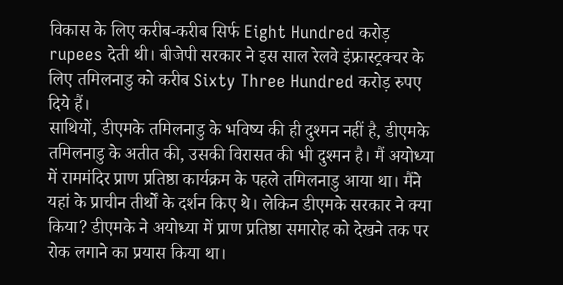विकास के लिए करीब-करीब सिर्फ Eight Hundred करोड़ rupees देती थी। बीजेपी सरकार ने इस साल रेलवे इंफ्रास्ट्रक्चर के लिए तमिलनाडु को करीब Sixty Three Hundred करोड़ रुपए दिये हैं।
साथियों, डीएमके तमिलनाडु के भविष्य की ही दुश्मन नहीं है, डीएमके तमिलनाडु के अतीत की, उसकी विरासत की भी दुश्मन है। मैं अयोध्या में राममंदिर प्राण प्रतिष्ठा कार्यक्रम के पहले तमिलनाडु आया था। मैंने यहां के प्राचीन तीर्थों के दर्शन किए थे। लेकिन डीएमके सरकार ने क्या किया? डीएमके ने अयोध्या में प्राण प्रतिष्ठा समारोह को देखने तक पर रोक लगाने का प्रयास किया था।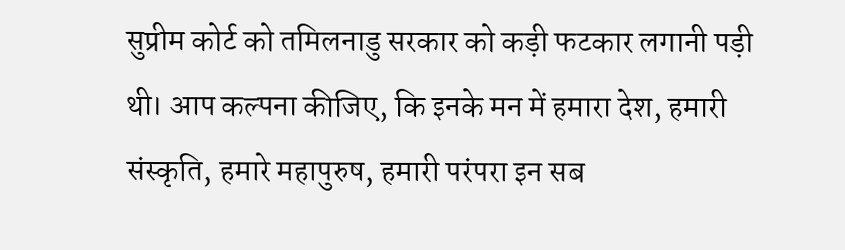सुप्रीम कोर्ट को तमिलनाडु सरकार को कड़ी फटकार लगानी पड़ी थी। आप कल्पना कीजिए, कि इनके मन में हमारा देश, हमारी संस्कृति, हमारे महापुरुष, हमारी परंपरा इन सब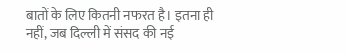बातों के लिए कितनी नफरत है। इतना ही नहीं, जब दिल्ली में संसद की नई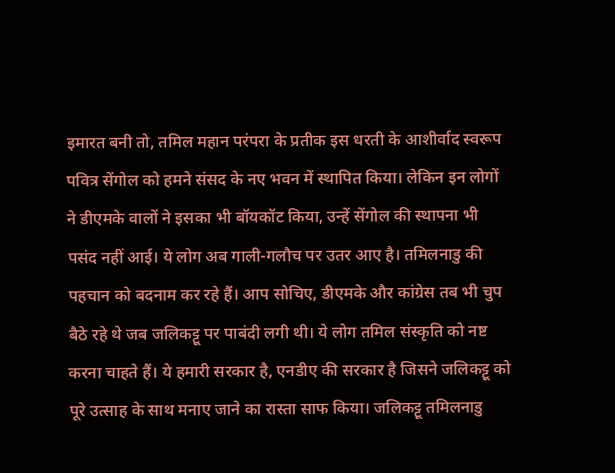इमारत बनी तो, तमिल महान परंपरा के प्रतीक इस धरती के आशीर्वाद स्वरूप पवित्र सेंगोल को हमने संसद के नए भवन में स्थापित किया। लेकिन इन लोगों ने डीएमके वालों ने इसका भी बॉयकॉट किया, उन्हें सेंगोल की स्थापना भी पसंद नहीं आई। ये लोग अब गाली-गलौच पर उतर आए है। तमिलनाडु की पहचान को बदनाम कर रहे हैं। आप सोचिए, डीएमके और कांग्रेस तब भी चुप बैठे रहे थे जब जलिकट्टू पर पाबंदी लगी थी। ये लोग तमिल संस्कृति को नष्ट करना चाहते हैं। ये हमारी सरकार है, एनडीए की सरकार है जिसने जलिकट्टू को पूरे उत्साह के साथ मनाए जाने का रास्ता साफ किया। जलिकट्टू तमिलनाडु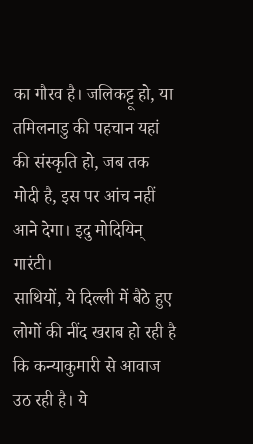का गौरव है। जलिकट्टू हो, या तमिलनाडु की पहचान यहां की संस्कृति हो, जब तक मोदी है, इस पर आंच नहीं आने देगा। इदु मोदियिन् गारंटी।
साथियों, ये दिल्ली में बैठे हुए लोगों की नींद खराब हो रही है कि कन्याकुमारी से आवाज उठ रही है। ये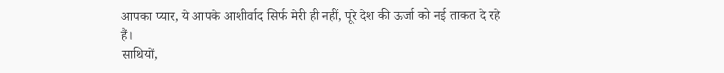आपका प्यार, ये आपके आशीर्वाद सिर्फ मेरी ही नहीं, पूरे देश की ऊर्जा को नई ताकत दे रहे हैं।
साथियों,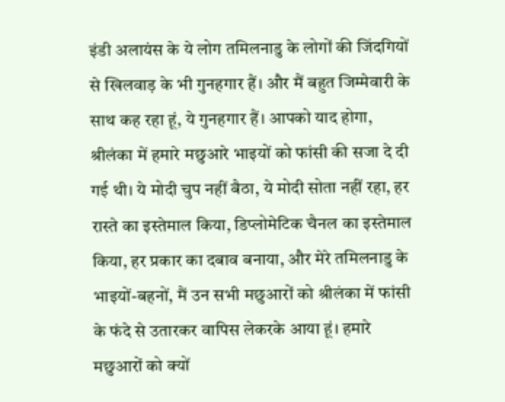इंडी अलायंस के ये लोग तमिलनाडु के लोगों की जिंदगियों से खिलवाड़ के भी गुनहगार हैं। और मैं बहुत जिम्मेवारी के साथ कह रहा हूं, ये गुनहगार हैं। आपको याद होगा, श्रीलंका में हमारे मछुआरे भाइयों को फांसी की सजा दे दी गई थी। ये मोदी चुप नहीं बैठा, ये मोदी सोता नहीं रहा, हर रास्ते का इस्तेमाल किया, डिप्लोमेटिक चैनल का इस्तेमाल किया, हर प्रकार का दबाव बनाया, और मेरे तमिलनाडु के भाइयों-बहनों, मैं उन सभी मछुआरों को श्रीलंका में फांसी के फंदे से उतारकर वापिस लेकरके आया हूं। हमारे मछुआरों को क्यों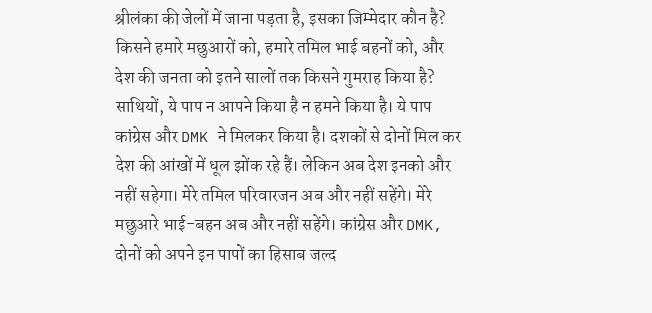श्रीलंका की जेलों में जाना पड़ता है, इसका जिम्मेदार कौन है? किसने हमारे मछुआरों को, हमारे तमिल भाई बहनों को, और देश की जनता को इतने सालों तक किसने गुमराह किया है?
साथियों, ये पाप न आपने किया है न हमने किया है। ये पाप कांग्रेस और DMK ने मिलकर किया है। दशकों से दोनों मिल कर देश की आंखों में धूल झोंक रहे हैं। लेकिन अब देश इनको और नहीं सहेगा। मेरे तमिल परिवारजन अब और नहीं सहेंगे। मेरे मछुआरे भाई-बहन अब और नहीं सहेंगे। कांग्रेस और DMK, दोनों को अपने इन पापों का हिसाब जल्द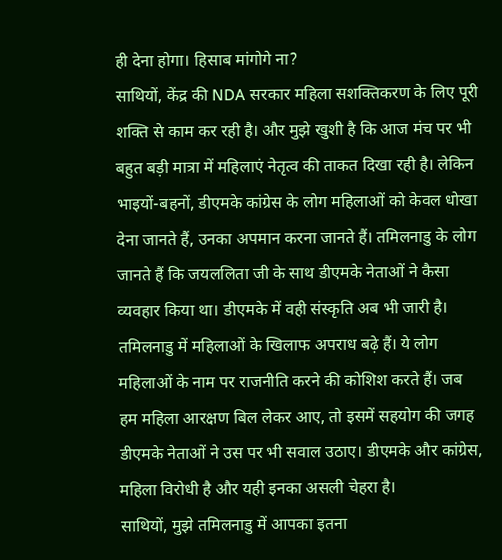ही देना होगा। हिसाब मांगोगे ना?
साथियों, केंद्र की NDA सरकार महिला सशक्तिकरण के लिए पूरी शक्ति से काम कर रही है। और मुझे खुशी है कि आज मंच पर भी बहुत बड़ी मात्रा में महिलाएं नेतृत्व की ताकत दिखा रही है। लेकिन भाइयों-बहनों, डीएमके कांग्रेस के लोग महिलाओं को केवल धोखा देना जानते हैं, उनका अपमान करना जानते हैं। तमिलनाडु के लोग जानते हैं कि जयललिता जी के साथ डीएमके नेताओं ने कैसा व्यवहार किया था। डीएमके में वही संस्कृति अब भी जारी है। तमिलनाडु में महिलाओं के खिलाफ अपराध बढ़े हैं। ये लोग महिलाओं के नाम पर राजनीति करने की कोशिश करते हैं। जब हम महिला आरक्षण बिल लेकर आए, तो इसमें सहयोग की जगह डीएमके नेताओं ने उस पर भी सवाल उठाए। डीएमके और कांग्रेस, महिला विरोधी है और यही इनका असली चेहरा है।
साथियों, मुझे तमिलनाडु में आपका इतना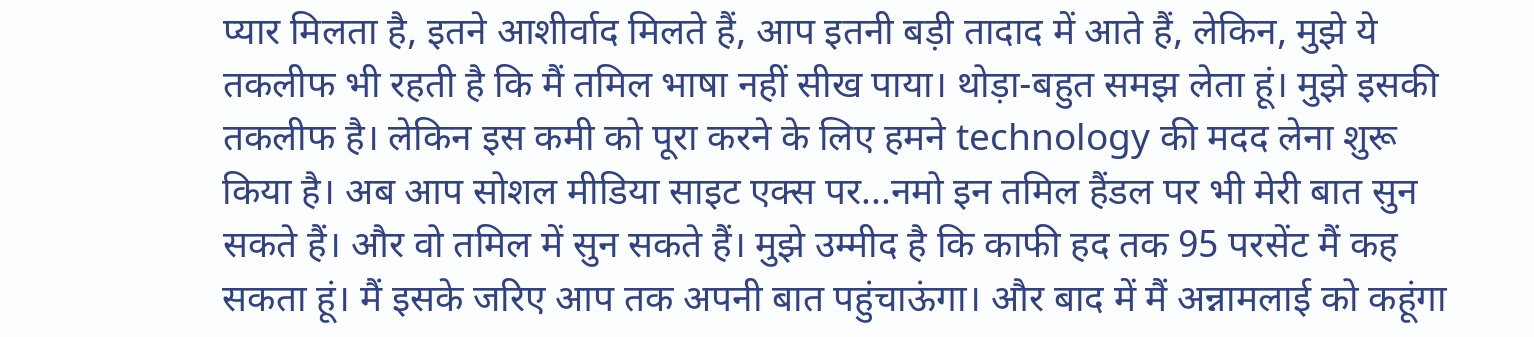प्यार मिलता है, इतने आशीर्वाद मिलते हैं, आप इतनी बड़ी तादाद में आते हैं, लेकिन, मुझे ये तकलीफ भी रहती है कि मैं तमिल भाषा नहीं सीख पाया। थोड़ा-बहुत समझ लेता हूं। मुझे इसकी तकलीफ है। लेकिन इस कमी को पूरा करने के लिए हमने technology की मदद लेना शुरू किया है। अब आप सोशल मीडिया साइट एक्स पर...नमो इन तमिल हैंडल पर भी मेरी बात सुन सकते हैं। और वो तमिल में सुन सकते हैं। मुझे उम्मीद है कि काफी हद तक 95 परसेंट मैं कह सकता हूं। मैं इसके जरिए आप तक अपनी बात पहुंचाऊंगा। और बाद में मैं अन्नामलाई को कहूंगा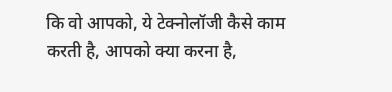कि वो आपको, ये टेक्नोलॉजी कैसे काम करती है, आपको क्या करना है,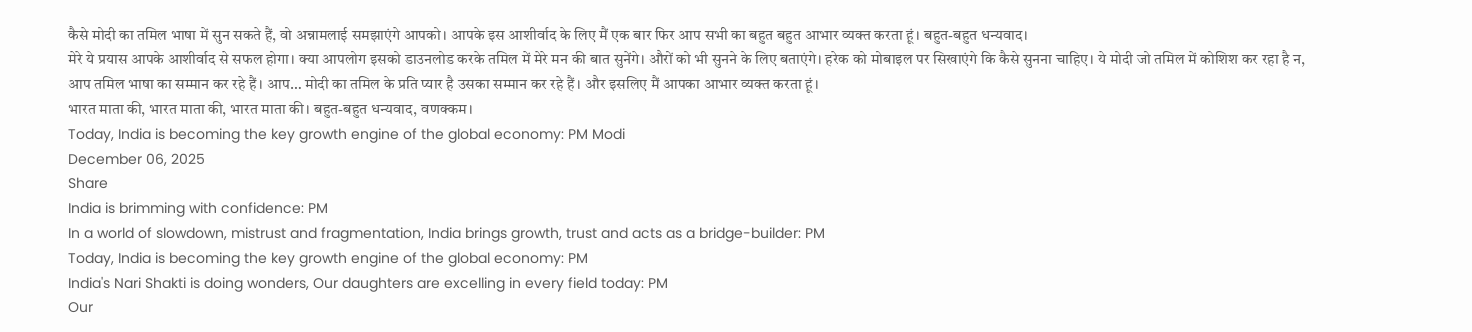कैसे मोदी का तमिल भाषा में सुन सकते हैं, वो अन्नामलाई समझाएंगे आपको। आपके इस आशीर्वाद के लिए मैं एक बार फिर आप सभी का बहुत बहुत आभार व्यक्त करता हूं। बहुत-बहुत धन्यवाद।
मेरे ये प्रयास आपके आशीर्वाद से सफल होगा। क्या आपलोग इसको डाउनलोड करके तमिल में मेरे मन की बात सुनेंगे। औरों को भी सुनने के लिए बताएंगे। हरेक को मोबाइल पर सिखाएंगे कि कैसे सुनना चाहिए। ये मोदी जो तमिल में कोशिश कर रहा है न, आप तमिल भाषा का सम्मान कर रहे हैं। आप… मोदी का तमिल के प्रति प्यार है उसका सम्मान कर रहे हैं। और इसलिए मैं आपका आभार व्यक्त करता हूं।
भारत माता की, भारत माता की, भारत माता की। बहुत-बहुत धन्यवाद, वणक्कम।
Today, India is becoming the key growth engine of the global economy: PM Modi
December 06, 2025
Share
India is brimming with confidence: PM
In a world of slowdown, mistrust and fragmentation, India brings growth, trust and acts as a bridge-builder: PM
Today, India is becoming the key growth engine of the global economy: PM
India's Nari Shakti is doing wonders, Our daughters are excelling in every field today: PM
Our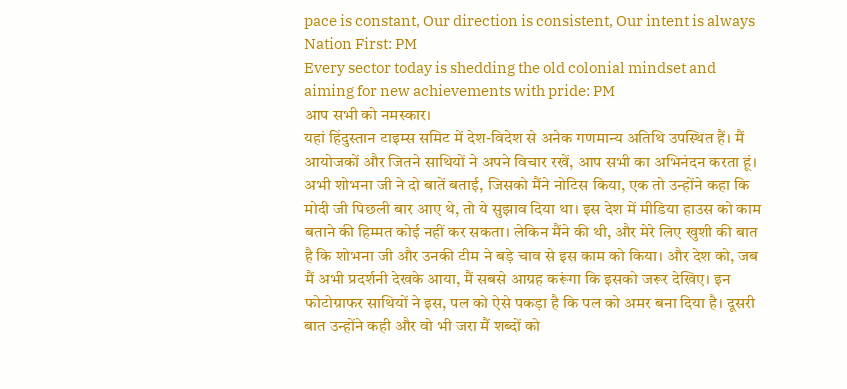pace is constant, Our direction is consistent, Our intent is always Nation First: PM
Every sector today is shedding the old colonial mindset and aiming for new achievements with pride: PM
आप सभी को नमस्कार।
यहां हिंदुस्तान टाइम्स समिट में देश-विदेश से अनेक गणमान्य अतिथि उपस्थित हैं। मैं आयोजकों और जितने साथियों ने अपने विचार रखें, आप सभी का अभिनंदन करता हूं। अभी शोभना जी ने दो बातें बताई, जिसको मैंने नोटिस किया, एक तो उन्होंने कहा कि मोदी जी पिछली बार आए थे, तो ये सुझाव दिया था। इस देश में मीडिया हाउस को काम बताने की हिम्मत कोई नहीं कर सकता। लेकिन मैंने की थी, और मेरे लिए खुशी की बात है कि शोभना जी और उनकी टीम ने बड़े चाव से इस काम को किया। और देश को, जब मैं अभी प्रदर्शनी देखके आया, मैं सबसे आग्रह करूंगा कि इसको जरूर देखिए। इन फोटोग्राफर साथियों ने इस, पल को ऐसे पकड़ा है कि पल को अमर बना दिया है। दूसरी बात उन्होंने कही और वो भी जरा मैं शब्दों को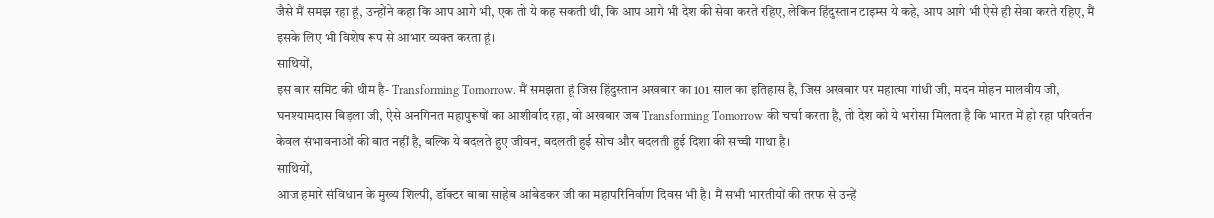जैसे मैं समझ रहा हूं, उन्होंने कहा कि आप आगे भी, एक तो ये कह सकती थी, कि आप आगे भी देश की सेवा करते रहिए, लेकिन हिंदुस्तान टाइम्स ये कहे, आप आगे भी ऐसे ही सेवा करते रहिए, मैं इसके लिए भी विशेष रूप से आभार व्यक्त करता हूं।
साथियों,
इस बार समिट की थीम है- Transforming Tomorrow. मैं समझता हूं जिस हिंदुस्तान अखबार का 101 साल का इतिहास है, जिस अखबार पर महात्मा गांधी जी, मदन मोहन मालवीय जी, घनश्यामदास बिड़ला जी, ऐसे अनगिनत महापुरूषों का आशीर्वाद रहा, वो अखबार जब Transforming Tomorrow की चर्चा करता है, तो देश को ये भरोसा मिलता है कि भारत में हो रहा परिवर्तन केवल संभावनाओं की बात नहीं है, बल्कि ये बदलते हुए जीवन, बदलती हुई सोच और बदलती हुई दिशा की सच्ची गाथा है।
साथियों,
आज हमारे संविधान के मुख्य शिल्पी, डॉक्टर बाबा साहेब आंबेडकर जी का महापरिनिर्वाण दिवस भी है। मैं सभी भारतीयों की तरफ से उन्हें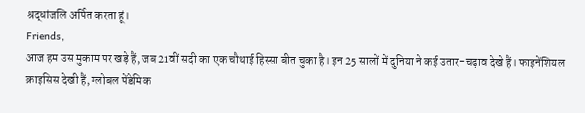श्रद्धांजलि अर्पित करता हूं।
Friends,
आज हम उस मुकाम पर खड़े हैं, जब 21वीं सदी का एक चौथाई हिस्सा बीत चुका है। इन 25 सालों में दुनिया ने कई उतार-चढ़ाव देखे हैं। फाइनेंशियल क्राइसिस देखी हैं, ग्लोबल पेंडेमिक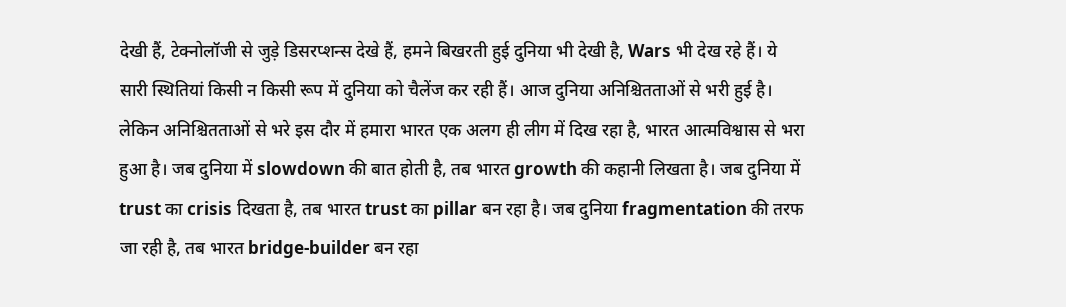देखी हैं, टेक्नोलॉजी से जुड़े डिसरप्शन्स देखे हैं, हमने बिखरती हुई दुनिया भी देखी है, Wars भी देख रहे हैं। ये सारी स्थितियां किसी न किसी रूप में दुनिया को चैलेंज कर रही हैं। आज दुनिया अनिश्चितताओं से भरी हुई है। लेकिन अनिश्चितताओं से भरे इस दौर में हमारा भारत एक अलग ही लीग में दिख रहा है, भारत आत्मविश्वास से भरा हुआ है। जब दुनिया में slowdown की बात होती है, तब भारत growth की कहानी लिखता है। जब दुनिया में trust का crisis दिखता है, तब भारत trust का pillar बन रहा है। जब दुनिया fragmentation की तरफ जा रही है, तब भारत bridge-builder बन रहा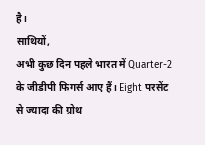है।
साथियों,
अभी कुछ दिन पहले भारत में Quarter-2 के जीडीपी फिगर्स आए हैं। Eight परसेंट से ज्यादा की ग्रोथ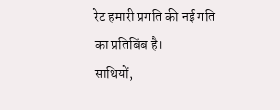रेट हमारी प्रगति की नई गति का प्रतिबिंब है।
साथियों,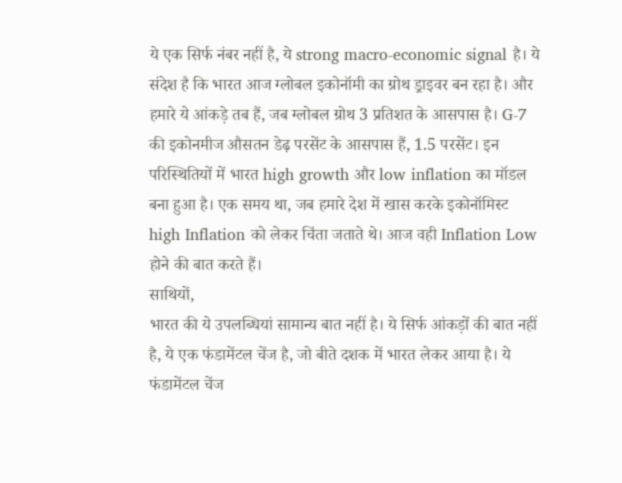ये एक सिर्फ नंबर नहीं है, ये strong macro-economic signal है। ये संदेश है कि भारत आज ग्लोबल इकोनॉमी का ग्रोथ ड्राइवर बन रहा है। और हमारे ये आंकड़े तब हैं, जब ग्लोबल ग्रोथ 3 प्रतिशत के आसपास है। G-7 की इकोनमीज औसतन डेढ़ परसेंट के आसपास हैं, 1.5 परसेंट। इन परिस्थितियों में भारत high growth और low inflation का मॉडल बना हुआ है। एक समय था, जब हमारे देश में खास करके इकोनॉमिस्ट high Inflation को लेकर चिंता जताते थे। आज वही Inflation Low होने की बात करते हैं।
साथियों,
भारत की ये उपलब्धियां सामान्य बात नहीं है। ये सिर्फ आंकड़ों की बात नहीं है, ये एक फंडामेंटल चेंज है, जो बीते दशक में भारत लेकर आया है। ये फंडामेंटल चेंज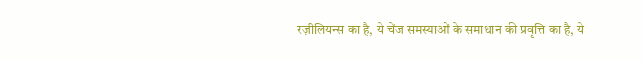रज़ीलियन्स का है, ये चेंज समस्याओं के समाधान की प्रवृत्ति का है, ये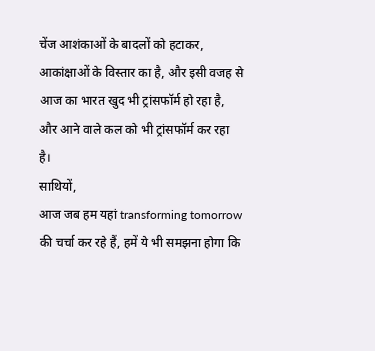चेंज आशंकाओं के बादलों को हटाकर, आकांक्षाओं के विस्तार का है, और इसी वजह से आज का भारत खुद भी ट्रांसफॉर्म हो रहा है, और आने वाले कल को भी ट्रांसफॉर्म कर रहा है।
साथियों,
आज जब हम यहां transforming tomorrow की चर्चा कर रहे हैं, हमें ये भी समझना होगा कि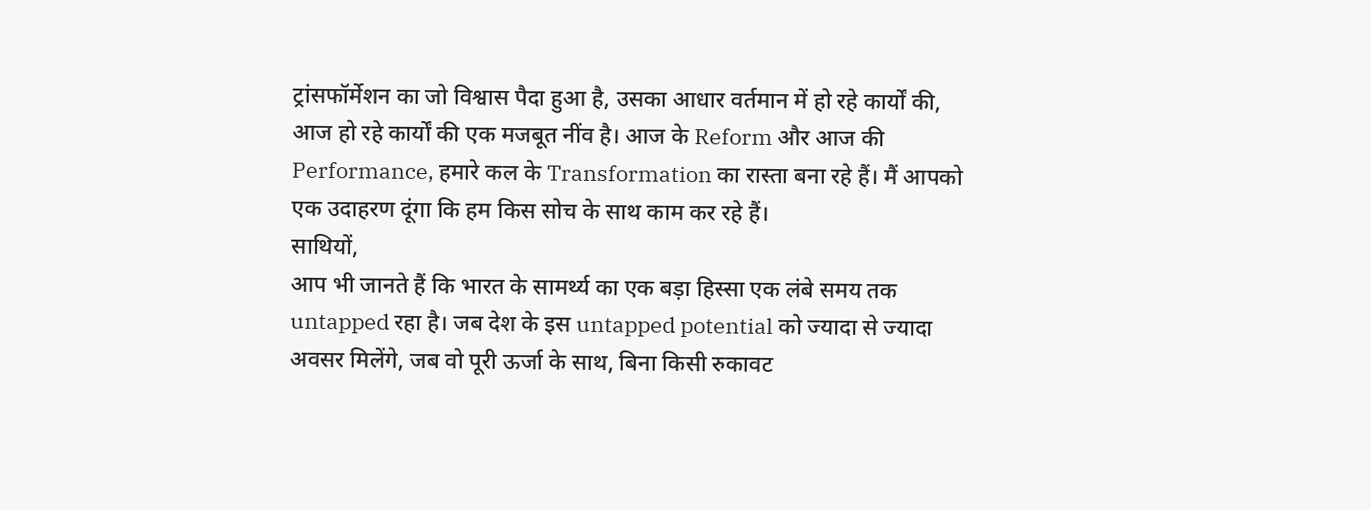ट्रांसफॉर्मेशन का जो विश्वास पैदा हुआ है, उसका आधार वर्तमान में हो रहे कार्यों की, आज हो रहे कार्यों की एक मजबूत नींव है। आज के Reform और आज की Performance, हमारे कल के Transformation का रास्ता बना रहे हैं। मैं आपको एक उदाहरण दूंगा कि हम किस सोच के साथ काम कर रहे हैं।
साथियों,
आप भी जानते हैं कि भारत के सामर्थ्य का एक बड़ा हिस्सा एक लंबे समय तक untapped रहा है। जब देश के इस untapped potential को ज्यादा से ज्यादा अवसर मिलेंगे, जब वो पूरी ऊर्जा के साथ, बिना किसी रुकावट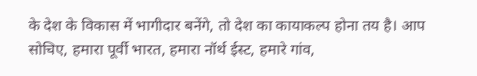के देश के विकास में भागीदार बनेंगे, तो देश का कायाकल्प होना तय है। आप सोचिए, हमारा पूर्वी भारत, हमारा नॉर्थ ईस्ट, हमारे गांव,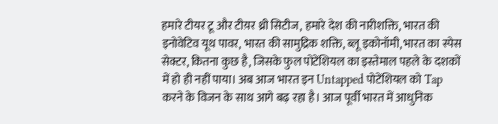हमारे टीयर टू और टीय़र थ्री सिटीज, हमारे देश की नारीशक्ति, भारत की इनोवेटिव यूथ पावर, भारत की सामुद्रिक शक्ति, ब्लू इकोनॉमी, भारत का स्पेस सेक्टर, कितना कुछ है, जिसके फुल पोटेंशियल का इस्तेमाल पहले के दशकों में हो ही नहीं पाया। अब आज भारत इन Untapped पोटेंशियल को Tap करने के विजन के साथ आगे बढ़ रहा है। आज पूर्वी भारत में आधुनिक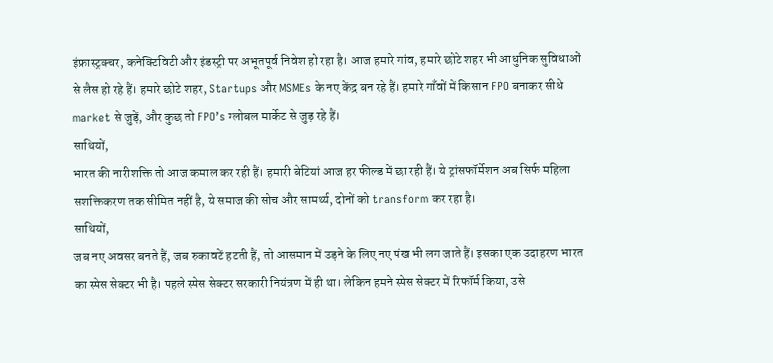इंफ्रास्ट्रक्चर, कनेक्टिविटी और इंडस्ट्री पर अभूतपूर्व निवेश हो रहा है। आज हमारे गांव, हमारे छोटे शहर भी आधुनिक सुविधाओं से लैस हो रहे हैं। हमारे छोटे शहर, Startups और MSMEs के नए केंद्र बन रहे हैं। हमारे गाँवों में किसान FPO बनाकर सीधे market से जुड़ें, और कुछ तो FPO’s ग्लोबल मार्केट से जुड़ रहे हैं।
साथियों,
भारत की नारीशक्ति तो आज कमाल कर रही हैं। हमारी बेटियां आज हर फील्ड में छा रही हैं। ये ट्रांसफॉर्मेशन अब सिर्फ महिला सशक्तिकरण तक सीमित नहीं है, ये समाज की सोच और सामर्थ्य, दोनों को transform कर रहा है।
साथियों,
जब नए अवसर बनते हैं, जब रुकावटें हटती हैं, तो आसमान में उड़ने के लिए नए पंख भी लग जाते हैं। इसका एक उदाहरण भारत का स्पेस सेक्टर भी है। पहले स्पेस सेक्टर सरकारी नियंत्रण में ही था। लेकिन हमने स्पेस सेक्टर में रिफॉर्म किया, उसे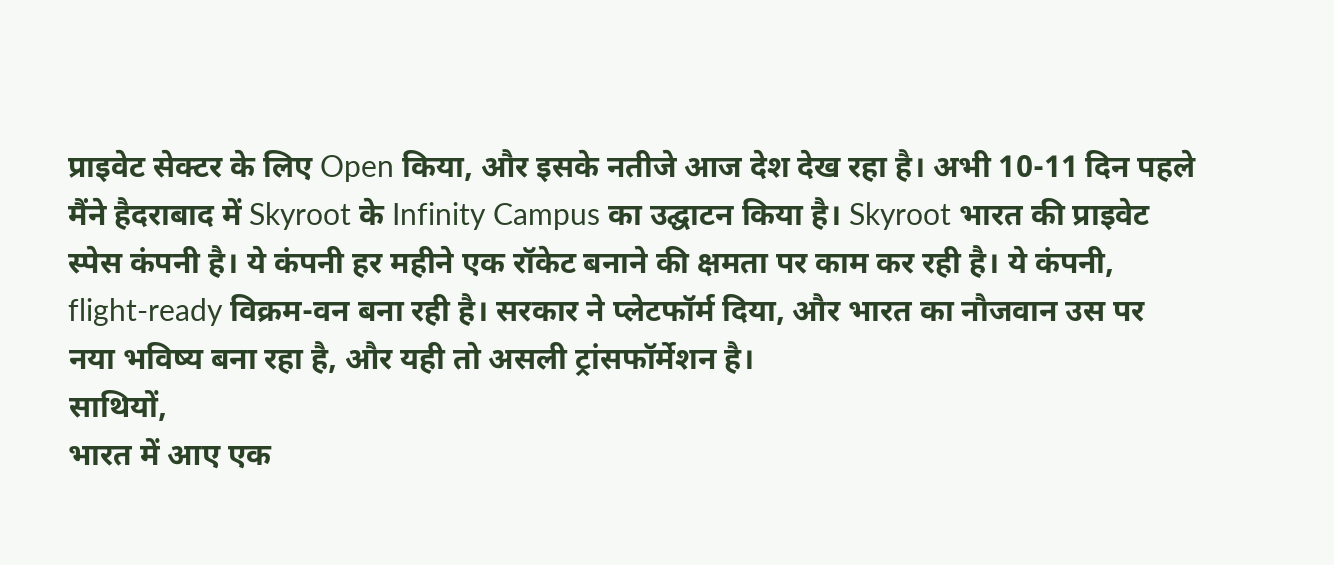प्राइवेट सेक्टर के लिए Open किया, और इसके नतीजे आज देश देख रहा है। अभी 10-11 दिन पहले मैंने हैदराबाद में Skyroot के Infinity Campus का उद्घाटन किया है। Skyroot भारत की प्राइवेट स्पेस कंपनी है। ये कंपनी हर महीने एक रॉकेट बनाने की क्षमता पर काम कर रही है। ये कंपनी, flight-ready विक्रम-वन बना रही है। सरकार ने प्लेटफॉर्म दिया, और भारत का नौजवान उस पर नया भविष्य बना रहा है, और यही तो असली ट्रांसफॉर्मेशन है।
साथियों,
भारत में आए एक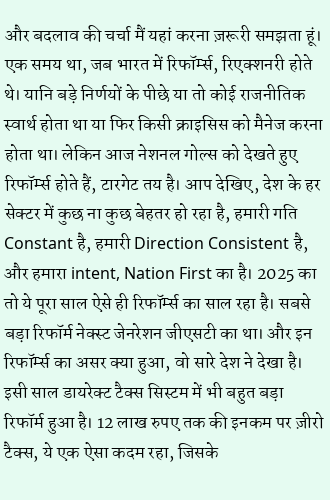और बदलाव की चर्चा मैं यहां करना ज़रूरी समझता हूं। एक समय था, जब भारत में रिफॉर्म्स, रिएक्शनरी होते थे। यानि बड़े निर्णयों के पीछे या तो कोई राजनीतिक स्वार्थ होता था या फिर किसी क्राइसिस को मैनेज करना होता था। लेकिन आज नेशनल गोल्स को देखते हुए रिफॉर्म्स होते हैं, टारगेट तय है। आप देखिए, देश के हर सेक्टर में कुछ ना कुछ बेहतर हो रहा है, हमारी गति Constant है, हमारी Direction Consistent है, और हमारा intent, Nation First का है। 2025 का तो ये पूरा साल ऐसे ही रिफॉर्म्स का साल रहा है। सबसे बड़ा रिफॉर्म नेक्स्ट जेनरेशन जीएसटी का था। और इन रिफॉर्म्स का असर क्या हुआ, वो सारे देश ने देखा है। इसी साल डायरेक्ट टैक्स सिस्टम में भी बहुत बड़ा रिफॉर्म हुआ है। 12 लाख रुपए तक की इनकम पर ज़ीरो टैक्स, ये एक ऐसा कदम रहा, जिसके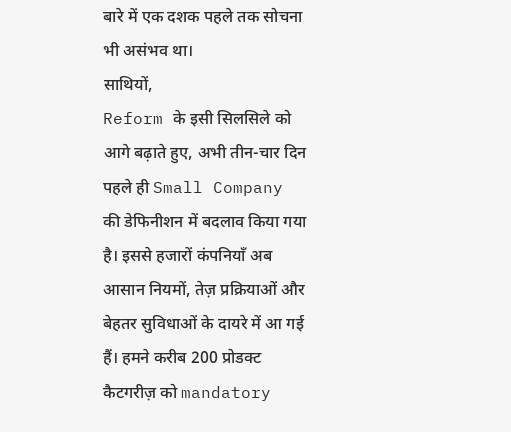बारे में एक दशक पहले तक सोचना भी असंभव था।
साथियों,
Reform के इसी सिलसिले को आगे बढ़ाते हुए, अभी तीन-चार दिन पहले ही Small Company की डेफिनीशन में बदलाव किया गया है। इससे हजारों कंपनियाँ अब आसान नियमों, तेज़ प्रक्रियाओं और बेहतर सुविधाओं के दायरे में आ गई हैं। हमने करीब 200 प्रोडक्ट कैटगरीज़ को mandatory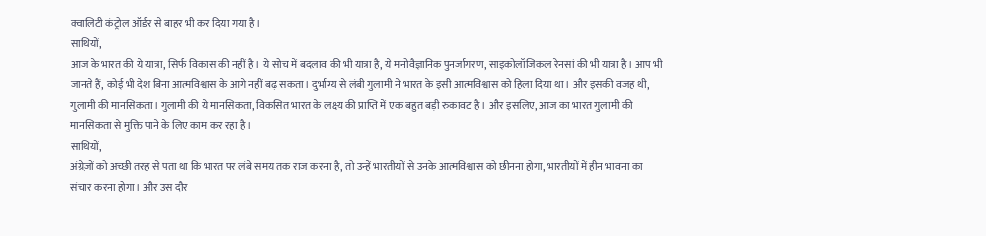क्वालिटी कंट्रोल ऑर्डर से बाहर भी कर दिया गया है।
साथियों,
आज के भारत की ये यात्रा, सिर्फ विकास की नहीं है। ये सोच में बदलाव की भी यात्रा है, ये मनोवैज्ञानिक पुनर्जागरण, साइकोलॉजिकल रेनसां की भी यात्रा है। आप भी जानते हैं, कोई भी देश बिना आत्मविश्वास के आगे नहीं बढ़ सकता। दुर्भाग्य से लंबी गुलामी ने भारत के इसी आत्मविश्वास को हिला दिया था। और इसकी वजह थी, गुलामी की मानसिकता। गुलामी की ये मानसिकता, विकसित भारत के लक्ष्य की प्राप्ति में एक बहुत बड़ी रुकावट है। और इसलिए, आज का भारत गुलामी की मानसिकता से मुक्ति पाने के लिए काम कर रहा है।
साथियों,
अंग्रेज़ों को अच्छी तरह से पता था कि भारत पर लंबे समय तक राज करना है, तो उन्हें भारतीयों से उनके आत्मविश्वास को छीनना होगा, भारतीयों में हीन भावना का संचार करना होगा। और उस दौर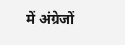में अंग्रेजों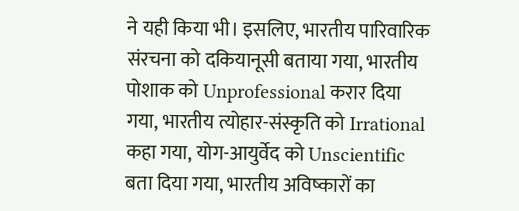ने यही किया भी। इसलिए, भारतीय पारिवारिक संरचना को दकियानूसी बताया गया, भारतीय पोशाक को Unprofessional करार दिया गया, भारतीय त्योहार-संस्कृति को Irrational कहा गया, योग-आयुर्वेद को Unscientific बता दिया गया, भारतीय अविष्कारों का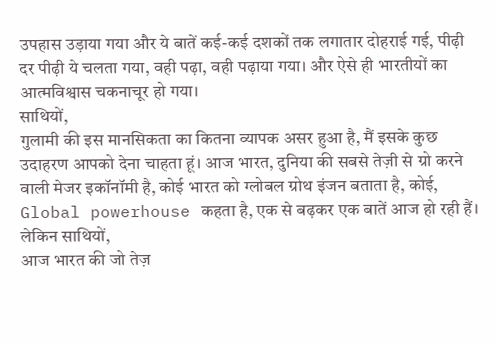उपहास उड़ाया गया और ये बातें कई-कई दशकों तक लगातार दोहराई गई, पीढ़ी दर पीढ़ी ये चलता गया, वही पढ़ा, वही पढ़ाया गया। और ऐसे ही भारतीयों का आत्मविश्वास चकनाचूर हो गया।
साथियों,
गुलामी की इस मानसिकता का कितना व्यापक असर हुआ है, मैं इसके कुछ उदाहरण आपको देना चाहता हूं। आज भारत, दुनिया की सबसे तेज़ी से ग्रो करने वाली मेजर इकॉनॉमी है, कोई भारत को ग्लोबल ग्रोथ इंजन बताता है, कोई, Global powerhouse कहता है, एक से बढ़कर एक बातें आज हो रही हैं।
लेकिन साथियों,
आज भारत की जो तेज़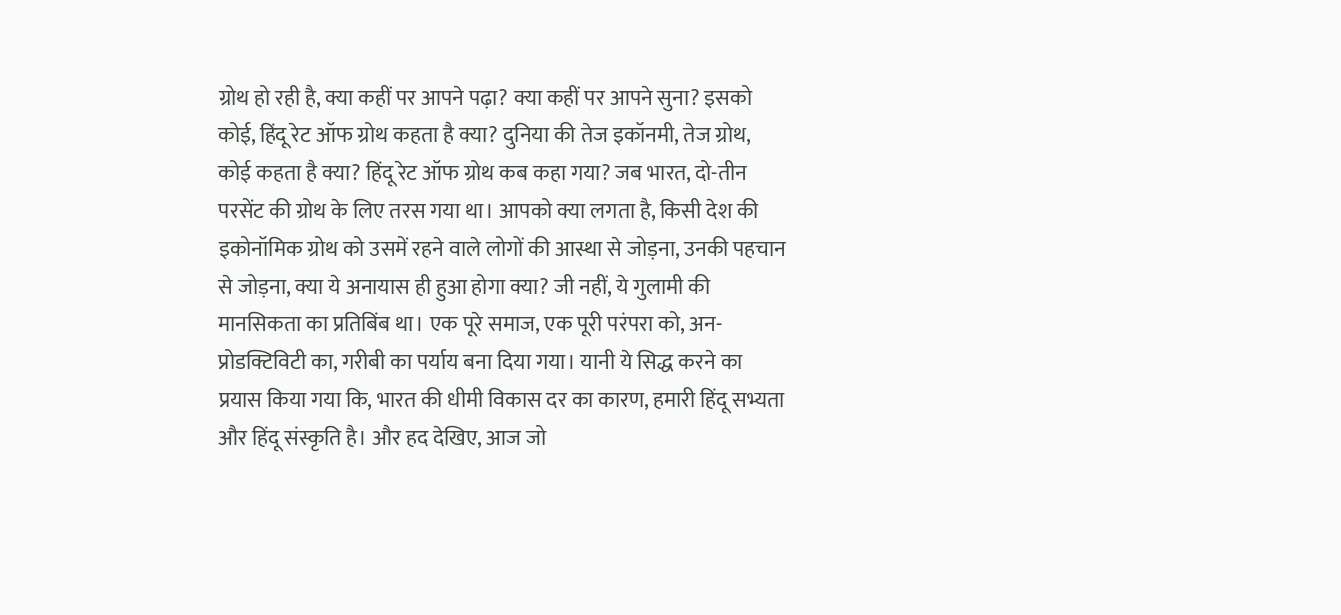ग्रोथ हो रही है, क्या कहीं पर आपने पढ़ा? क्या कहीं पर आपने सुना? इसको कोई, हिंदू रेट ऑफ ग्रोथ कहता है क्या? दुनिया की तेज इकॉनमी, तेज ग्रोथ, कोई कहता है क्या? हिंदू रेट ऑफ ग्रोथ कब कहा गया? जब भारत, दो-तीन परसेंट की ग्रोथ के लिए तरस गया था। आपको क्या लगता है, किसी देश की इकोनॉमिक ग्रोथ को उसमें रहने वाले लोगों की आस्था से जोड़ना, उनकी पहचान से जोड़ना, क्या ये अनायास ही हुआ होगा क्या? जी नहीं, ये गुलामी की मानसिकता का प्रतिबिंब था। एक पूरे समाज, एक पूरी परंपरा को, अन-प्रोडक्टिविटी का, गरीबी का पर्याय बना दिया गया। यानी ये सिद्ध करने का प्रयास किया गया कि, भारत की धीमी विकास दर का कारण, हमारी हिंदू सभ्यता और हिंदू संस्कृति है। और हद देखिए, आज जो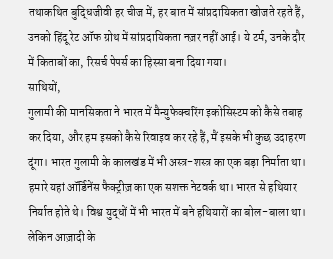तथाकथित बुद्धिजीवी हर चीज में, हर बात में सांप्रदायिकता खोजते रहते हैं, उनको हिंदू रेट ऑफ ग्रोथ में सांप्रदायिकता नज़र नहीं आई। ये टर्म, उनके दौर में किताबों का, रिसर्च पेपर्स का हिस्सा बना दिया गया।
साथियों,
गुलामी की मानसिकता ने भारत में मैन्युफेक्चरिंग इकोसिस्टम को कैसे तबाह कर दिया, और हम इसको कैसे रिवाइव कर रहे हैं, मैं इसके भी कुछ उदाहरण दूंगा। भारत गुलामी के कालखंड में भी अस्त्र-शस्त्र का एक बड़ा निर्माता था। हमारे यहां ऑर्डिनेंस फैक्ट्रीज़ का एक सशक्त नेटवर्क था। भारत से हथियार निर्यात होते थे। विश्व युद्धों में भी भारत में बने हथियारों का बोल-बाला था। लेकिन आज़ादी के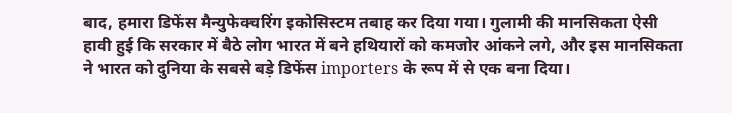बाद, हमारा डिफेंस मैन्युफेक्चरिंग इकोसिस्टम तबाह कर दिया गया। गुलामी की मानसिकता ऐसी हावी हुई कि सरकार में बैठे लोग भारत में बने हथियारों को कमजोर आंकने लगे, और इस मानसिकता ने भारत को दुनिया के सबसे बड़े डिफेंस importers के रूप में से एक बना दिया।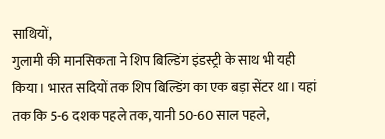साथियों,
गुलामी की मानसिकता ने शिप बिल्डिंग इंडस्ट्री के साथ भी यही किया। भारत सदियों तक शिप बिल्डिंग का एक बड़ा सेंटर था। यहां तक कि 5-6 दशक पहले तक, यानी 50-60 साल पहले,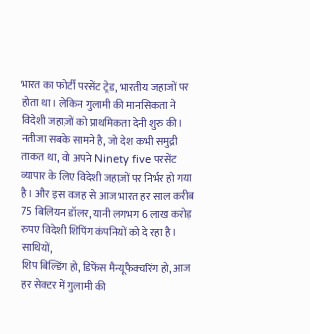भारत का फोर्टी परसेंट ट्रेड, भारतीय जहाजों पर होता था। लेकिन गुलामी की मानसिकता ने विदेशी जहाज़ों को प्राथमिकता देनी शुरु की। नतीजा सबके सामने है, जो देश कभी समुद्री ताकत था, वो अपने Ninety five परसेंट व्यापार के लिए विदेशी जहाज़ों पर निर्भर हो गया है। और इस वजह से आज भारत हर साल करीब 75 बिलियन डॉलर, यानी लगभग 6 लाख करोड़ रुपए विदेशी शिपिंग कंपनियों को दे रहा है।
साथियों,
शिप बिल्डिंग हो, डिफेंस मैन्यूफैक्चरिंग हो, आज हर सेक्टर में गुलामी की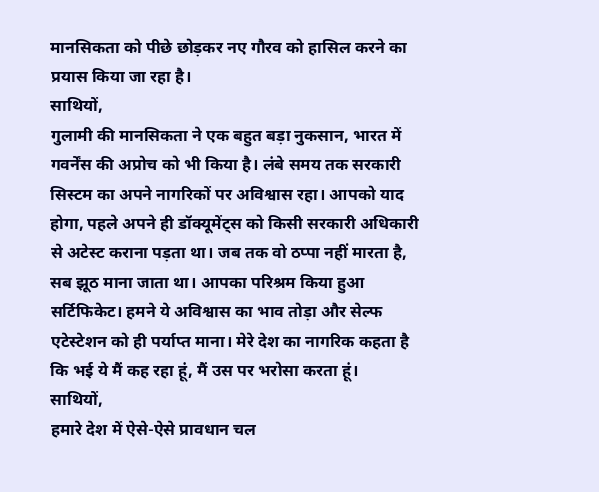मानसिकता को पीछे छोड़कर नए गौरव को हासिल करने का प्रयास किया जा रहा है।
साथियों,
गुलामी की मानसिकता ने एक बहुत बड़ा नुकसान, भारत में गवर्नेंस की अप्रोच को भी किया है। लंबे समय तक सरकारी सिस्टम का अपने नागरिकों पर अविश्वास रहा। आपको याद होगा, पहले अपने ही डॉक्यूमेंट्स को किसी सरकारी अधिकारी से अटेस्ट कराना पड़ता था। जब तक वो ठप्पा नहीं मारता है, सब झूठ माना जाता था। आपका परिश्रम किया हुआ सर्टिफिकेट। हमने ये अविश्वास का भाव तोड़ा और सेल्फ एटेस्टेशन को ही पर्याप्त माना। मेरे देश का नागरिक कहता है कि भई ये मैं कह रहा हूं, मैं उस पर भरोसा करता हूं।
साथियों,
हमारे देश में ऐसे-ऐसे प्रावधान चल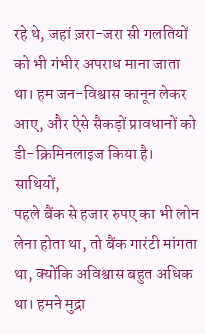रहे थे, जहां ज़रा-जरा सी गलतियों को भी गंभीर अपराध माना जाता था। हम जन-विश्वास कानून लेकर आए, और ऐसे सैकड़ों प्रावधानों को डी-क्रिमिनलाइज किया है।
साथियों,
पहले बैंक से हजार रुपए का भी लोन लेना होता था, तो बैंक गारंटी मांगता था, क्योंकि अविश्वास बहुत अधिक था। हमने मुद्रा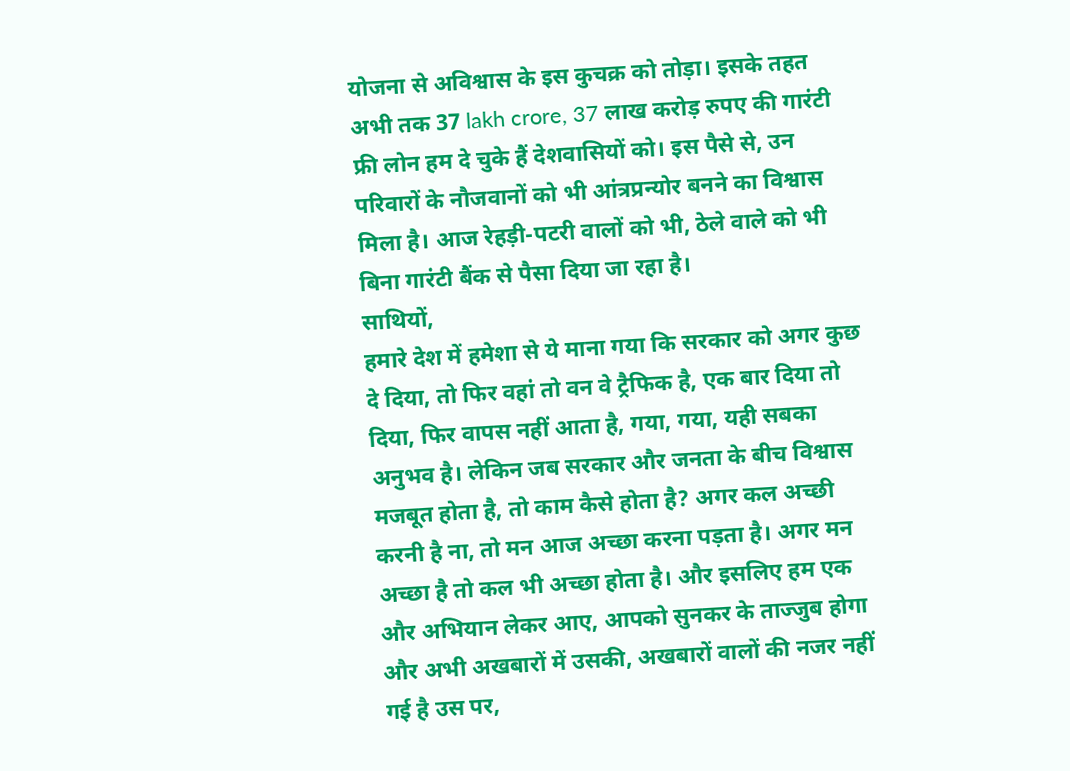योजना से अविश्वास के इस कुचक्र को तोड़ा। इसके तहत अभी तक 37 lakh crore, 37 लाख करोड़ रुपए की गारंटी फ्री लोन हम दे चुके हैं देशवासियों को। इस पैसे से, उन परिवारों के नौजवानों को भी आंत्रप्रन्योर बनने का विश्वास मिला है। आज रेहड़ी-पटरी वालों को भी, ठेले वाले को भी बिना गारंटी बैंक से पैसा दिया जा रहा है।
साथियों,
हमारे देश में हमेशा से ये माना गया कि सरकार को अगर कुछ दे दिया, तो फिर वहां तो वन वे ट्रैफिक है, एक बार दिया तो दिया, फिर वापस नहीं आता है, गया, गया, यही सबका अनुभव है। लेकिन जब सरकार और जनता के बीच विश्वास मजबूत होता है, तो काम कैसे होता है? अगर कल अच्छी करनी है ना, तो मन आज अच्छा करना पड़ता है। अगर मन अच्छा है तो कल भी अच्छा होता है। और इसलिए हम एक और अभियान लेकर आए, आपको सुनकर के ताज्जुब होगा और अभी अखबारों में उसकी, अखबारों वालों की नजर नहीं गई है उस पर,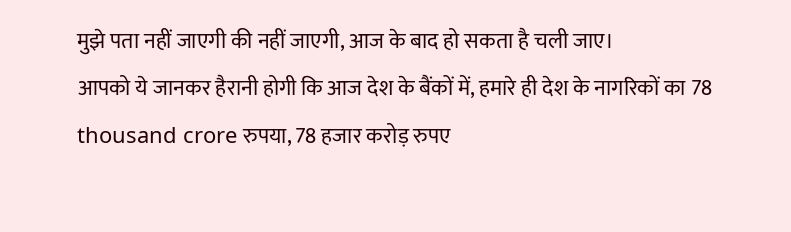मुझे पता नहीं जाएगी की नहीं जाएगी, आज के बाद हो सकता है चली जाए।
आपको ये जानकर हैरानी होगी कि आज देश के बैंकों में, हमारे ही देश के नागरिकों का 78 thousand crore रुपया, 78 हजार करोड़ रुपए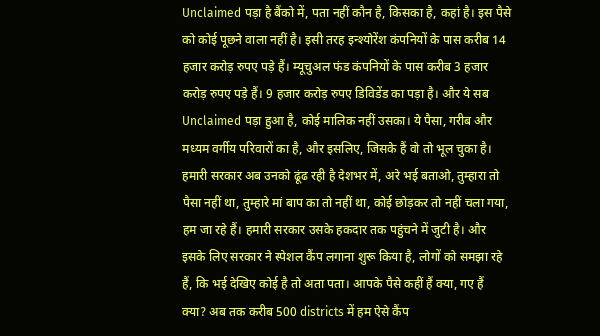Unclaimed पड़ा है बैंको में, पता नहीं कौन है, किसका है, कहां है। इस पैसे को कोई पूछने वाला नहीं है। इसी तरह इन्श्योरेंश कंपनियों के पास करीब 14 हजार करोड़ रुपए पड़े हैं। म्यूचुअल फंड कंपनियों के पास करीब 3 हजार करोड़ रुपए पड़े हैं। 9 हजार करोड़ रुपए डिविडेंड का पड़ा है। और ये सब Unclaimed पड़ा हुआ है, कोई मालिक नहीं उसका। ये पैसा, गरीब और मध्यम वर्गीय परिवारों का है, और इसलिए, जिसके हैं वो तो भूल चुका है। हमारी सरकार अब उनको ढूंढ रही है देशभर में, अरे भई बताओ, तुम्हारा तो पैसा नहीं था, तुम्हारे मां बाप का तो नहीं था, कोई छोड़कर तो नहीं चला गया, हम जा रहे हैं। हमारी सरकार उसके हकदार तक पहुंचने में जुटी है। और इसके लिए सरकार ने स्पेशल कैंप लगाना शुरू किया है, लोगों को समझा रहे हैं, कि भई देखिए कोई है तो अता पता। आपके पैसे कहीं हैं क्या, गए हैं क्या? अब तक करीब 500 districts में हम ऐसे कैंप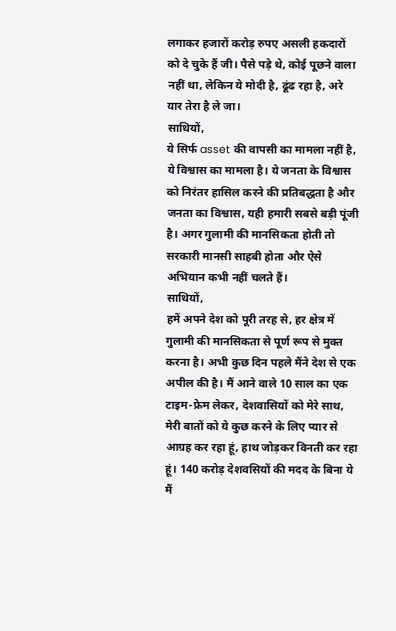लगाकर हजारों करोड़ रुपए असली हकदारों को दे चुके हैं जी। पैसे पड़े थे, कोई पूछने वाला नहीं था, लेकिन ये मोदी है, ढूंढ रहा है, अरे यार तेरा है ले जा।
साथियों,
ये सिर्फ asset की वापसी का मामला नहीं है, ये विश्वास का मामला है। ये जनता के विश्वास को निरंतर हासिल करने की प्रतिबद्धता है और जनता का विश्वास, यही हमारी सबसे बड़ी पूंजी है। अगर गुलामी की मानसिकता होती तो सरकारी मानसी साहबी होता और ऐसे अभियान कभी नहीं चलते हैं।
साथियों,
हमें अपने देश को पूरी तरह से, हर क्षेत्र में गुलामी की मानसिकता से पूर्ण रूप से मुक्त करना है। अभी कुछ दिन पहले मैंने देश से एक अपील की है। मैं आने वाले 10 साल का एक टाइम-फ्रेम लेकर, देशवासियों को मेरे साथ, मेरी बातों को ये कुछ करने के लिए प्यार से आग्रह कर रहा हूं, हाथ जोड़कर विनती कर रहा हूं। 140 करोड़ देशवसियों की मदद के बिना ये मैं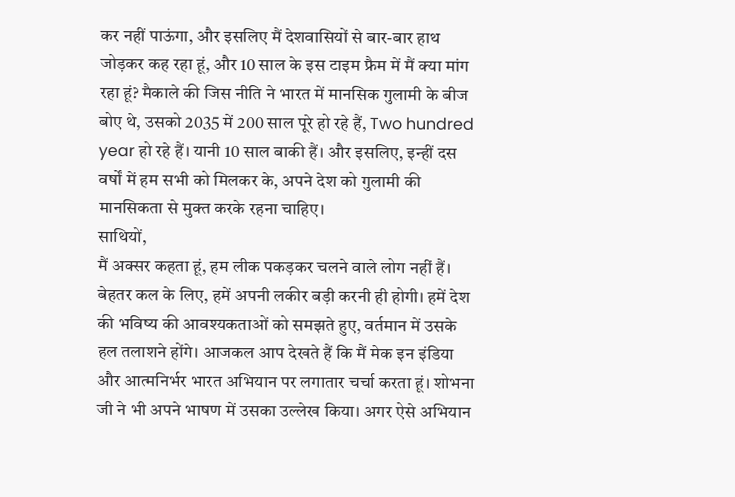कर नहीं पाऊंगा, और इसलिए मैं देशवासियों से बार-बार हाथ जोड़कर कह रहा हूं, और 10 साल के इस टाइम फ्रैम में मैं क्या मांग रहा हूं? मैकाले की जिस नीति ने भारत में मानसिक गुलामी के बीज बोए थे, उसको 2035 में 200 साल पूरे हो रहे हैं, Two hundred year हो रहे हैं। यानी 10 साल बाकी हैं। और इसलिए, इन्हीं दस वर्षों में हम सभी को मिलकर के, अपने देश को गुलामी की मानसिकता से मुक्त करके रहना चाहिए।
साथियों,
मैं अक्सर कहता हूं, हम लीक पकड़कर चलने वाले लोग नहीं हैं। बेहतर कल के लिए, हमें अपनी लकीर बड़ी करनी ही होगी। हमें देश की भविष्य की आवश्यकताओं को समझते हुए, वर्तमान में उसके हल तलाशने होंगे। आजकल आप देखते हैं कि मैं मेक इन इंडिया और आत्मनिर्भर भारत अभियान पर लगातार चर्चा करता हूं। शोभना जी ने भी अपने भाषण में उसका उल्लेख किया। अगर ऐसे अभियान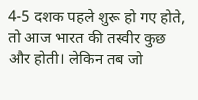4-5 दशक पहले शुरू हो गए होते, तो आज भारत की तस्वीर कुछ और होती। लेकिन तब जो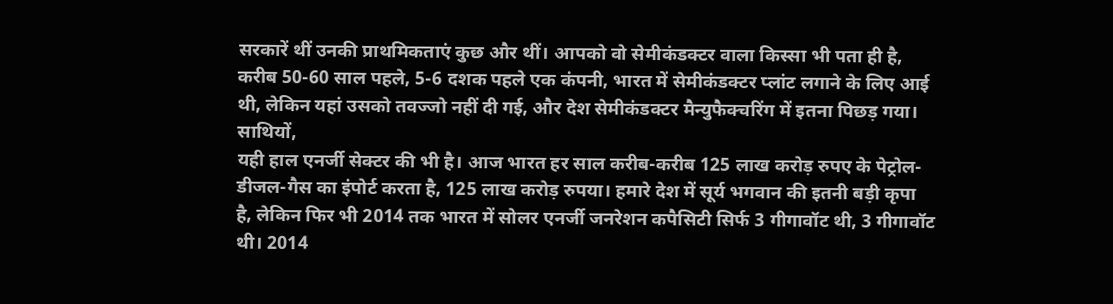सरकारें थीं उनकी प्राथमिकताएं कुछ और थीं। आपको वो सेमीकंडक्टर वाला किस्सा भी पता ही है, करीब 50-60 साल पहले, 5-6 दशक पहले एक कंपनी, भारत में सेमीकंडक्टर प्लांट लगाने के लिए आई थी, लेकिन यहां उसको तवज्जो नहीं दी गई, और देश सेमीकंडक्टर मैन्युफैक्चरिंग में इतना पिछड़ गया।
साथियों,
यही हाल एनर्जी सेक्टर की भी है। आज भारत हर साल करीब-करीब 125 लाख करोड़ रुपए के पेट्रोल-डीजल-गैस का इंपोर्ट करता है, 125 लाख करोड़ रुपया। हमारे देश में सूर्य भगवान की इतनी बड़ी कृपा है, लेकिन फिर भी 2014 तक भारत में सोलर एनर्जी जनरेशन कपैसिटी सिर्फ 3 गीगावॉट थी, 3 गीगावॉट थी। 2014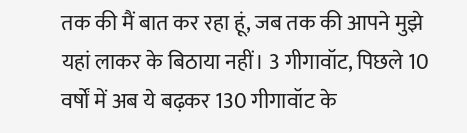तक की मैं बात कर रहा हूं, जब तक की आपने मुझे यहां लाकर के बिठाया नहीं। 3 गीगावॉट, पिछले 10 वर्षों में अब ये बढ़कर 130 गीगावॉट के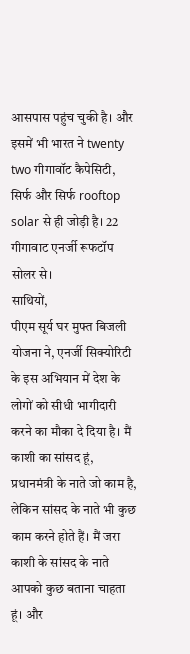आसपास पहुंच चुकी है। और इसमें भी भारत ने twenty two गीगावॉट कैपेसिटी, सिर्फ और सिर्फ rooftop solar से ही जोड़ी है। 22 गीगावाट एनर्जी रूफटॉप सोलर से।
साथियों,
पीएम सूर्य घर मुफ्त बिजली योजना ने, एनर्जी सिक्योरिटी के इस अभियान में देश के लोगों को सीधी भागीदारी करने का मौका दे दिया है। मैं काशी का सांसद हूं, प्रधानमंत्री के नाते जो काम है, लेकिन सांसद के नाते भी कुछ काम करने होते हैं। मैं जरा काशी के सांसद के नाते आपको कुछ बताना चाहता हूं। और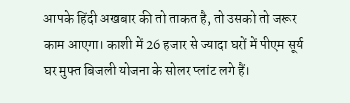आपके हिंदी अखबार की तो ताकत है, तो उसको तो जरूर काम आएगा। काशी में 26 हजार से ज्यादा घरों में पीएम सूर्य घर मुफ्त बिजली योजना के सोलर प्लांट लगे हैं।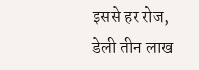इससे हर रोज, डेली तीन लाख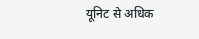यूनिट से अधिक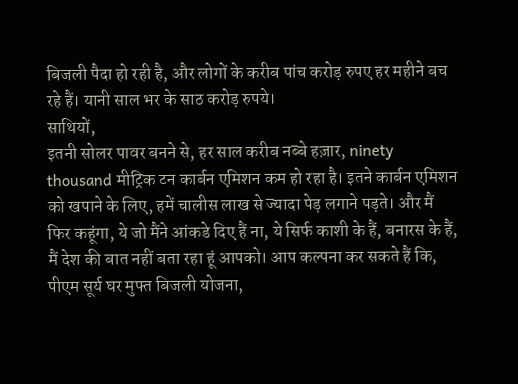बिजली पैदा हो रही है, और लोगों के करीब पांच करोड़ रुपए हर महीने बच रहे हैं। यानी साल भर के साठ करोड़ रुपये।
साथियों,
इतनी सोलर पावर बनने से, हर साल करीब नब्बे हज़ार, ninety thousand मीट्रिक टन कार्बन एमिशन कम हो रहा है। इतने कार्बन एमिशन को खपाने के लिए, हमें चालीस लाख से ज्यादा पेड़ लगाने पड़ते। और मैं फिर कहूंगा, ये जो मैंने आंकडे दिए हैं ना, ये सिर्फ काशी के हैं, बनारस के हैं, मैं देश की बात नहीं बता रहा हूं आपको। आप कल्पना कर सकते हैं कि, पीएम सूर्य घर मुफ्त बिजली योजना,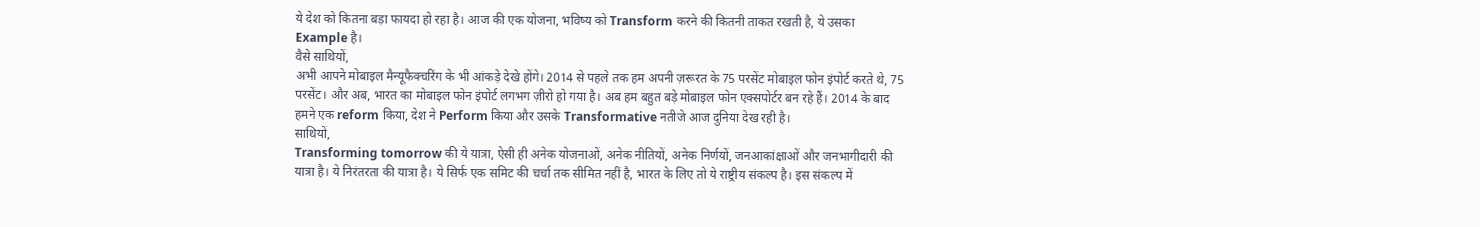ये देश को कितना बड़ा फायदा हो रहा है। आज की एक योजना, भविष्य को Transform करने की कितनी ताकत रखती है, ये उसका Example है।
वैसे साथियों,
अभी आपने मोबाइल मैन्यूफैक्चरिंग के भी आंकड़े देखे होंगे। 2014 से पहले तक हम अपनी ज़रूरत के 75 परसेंट मोबाइल फोन इंपोर्ट करते थे, 75 परसेंट। और अब, भारत का मोबाइल फोन इंपोर्ट लगभग ज़ीरो हो गया है। अब हम बहुत बड़े मोबाइल फोन एक्सपोर्टर बन रहे हैं। 2014 के बाद हमने एक reform किया, देश ने Perform किया और उसके Transformative नतीजे आज दुनिया देख रही है।
साथियों,
Transforming tomorrow की ये यात्रा, ऐसी ही अनेक योजनाओं, अनेक नीतियों, अनेक निर्णयों, जनआकांक्षाओं और जनभागीदारी की यात्रा है। ये निरंतरता की यात्रा है। ये सिर्फ एक समिट की चर्चा तक सीमित नहीं है, भारत के लिए तो ये राष्ट्रीय संकल्प है। इस संकल्प में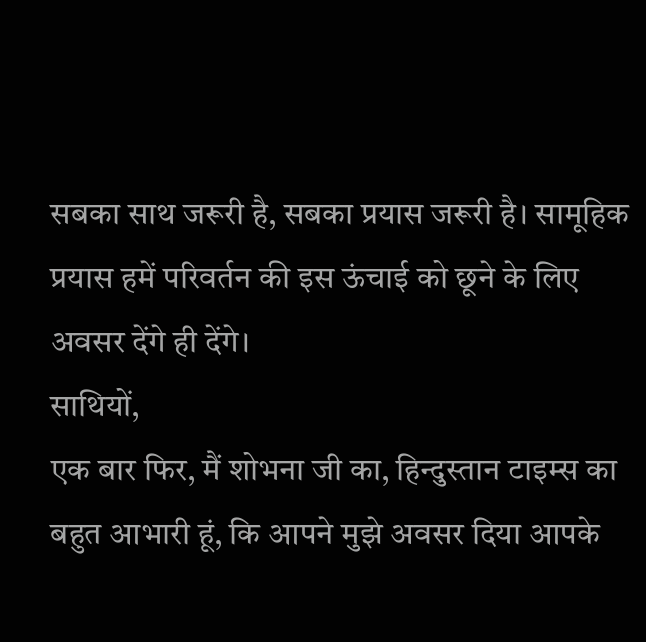सबका साथ जरूरी है, सबका प्रयास जरूरी है। सामूहिक प्रयास हमें परिवर्तन की इस ऊंचाई को छूने के लिए अवसर देंगे ही देंगे।
साथियों,
एक बार फिर, मैं शोभना जी का, हिन्दुस्तान टाइम्स का बहुत आभारी हूं, कि आपने मुझे अवसर दिया आपके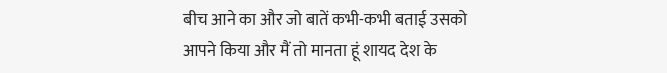बीच आने का और जो बातें कभी-कभी बताई उसको आपने किया और मैं तो मानता हूं शायद देश के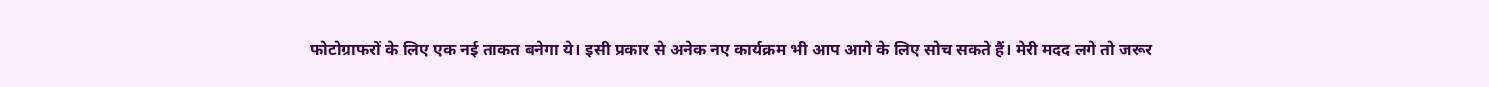फोटोग्राफरों के लिए एक नई ताकत बनेगा ये। इसी प्रकार से अनेक नए कार्यक्रम भी आप आगे के लिए सोच सकते हैं। मेरी मदद लगे तो जरूर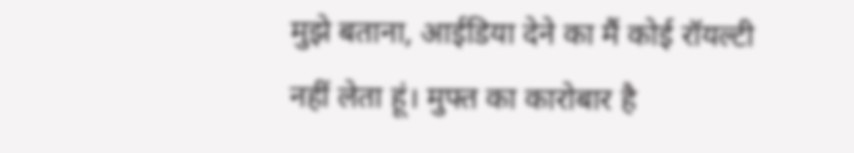मुझे बताना, आईडिया देने का मैं कोई रॉयल्टी नहीं लेता हूं। मुफ्त का कारोबार है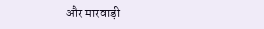और मारवाड़ी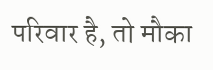परिवार है, तो मौका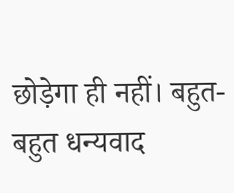छोड़ेगा ही नहीं। बहुत-बहुत धन्यवाद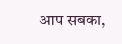आप सबका,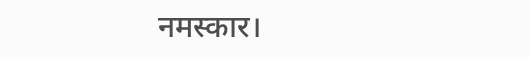नमस्कार।